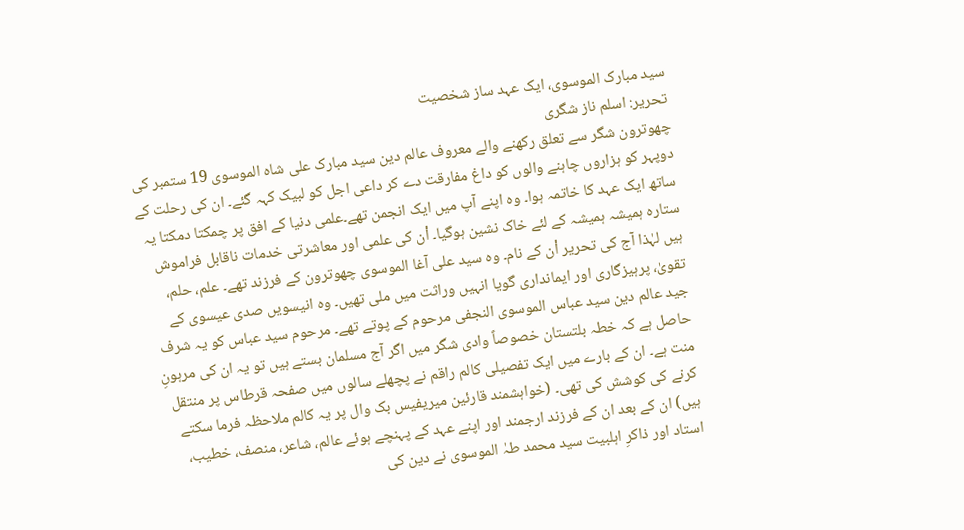سید مبارک الموسوی، ایک عہد ساز شخصیت
تحریر: اسلم ناز شگری
چھوترون شگر سے تعلق رکھنے والے معروف عالم دین سید مبارک علی شاہ الموسوی 19 ستمبر کی دوپہر کو ہزاروں چاہنے والوں کو داغ مفارقت دے کر داعی اجل کو لبیک کہہ گئے۔ ان کی رحلت کے ساتھ ایک عہد کا خاتمہ ہوا۔ وہ اپنے آپ میں ایک انجمن تھے۔علمی دنیا کے افق پر چمکتا دمکتا یہ ستارہ ہمیشہ ہمیشہ کے لئے خاک نشین ہوگیا۔ اْن کی علمی اور معاشرتی خدمات ناقابل فراموش ہیں لہٰذا آج کی تحریر اْن کے نام۔ وہ سید علی آغا الموسوی چھوترون کے فرزند تھے۔ علم، حلم، تقویٰ، پرہیزگاری اور ایمانداری گویا انہیں وراثت میں ملی تھیں۔ وہ انیسویں صدی عیسوی کے جید عالم دین سید عباس الموسوی النجفی مرحوم کے پوتے تھے۔ مرحوم سید عباس کو یہ شرف حاصل ہے کہ خطہ بلتستان خصوصاً وادی شگر میں اگر آج مسلمان بستے ہیں تو یہ ان کی مرہونِ منت ہے۔ ان کے بارے میں ایک تفصیلی کالم راقم نے پچھلے سالوں میں صفحہ قرطاس پر منتقل کرنے کی کوشش کی تھی۔ (خواہشمند قارئین میریفیس بک وال پر یہ کالم ملاحظہ فرما سکتے ہیں) ان کے بعد ان کے فرزند ارجمند اور اپنے عہد کے پہنچے ہوئے عالم، شاعر، منصف، خطیب، استاد اور ذاکرِ اہلبیت سید محمد طہٰ الموسوی نے دین کی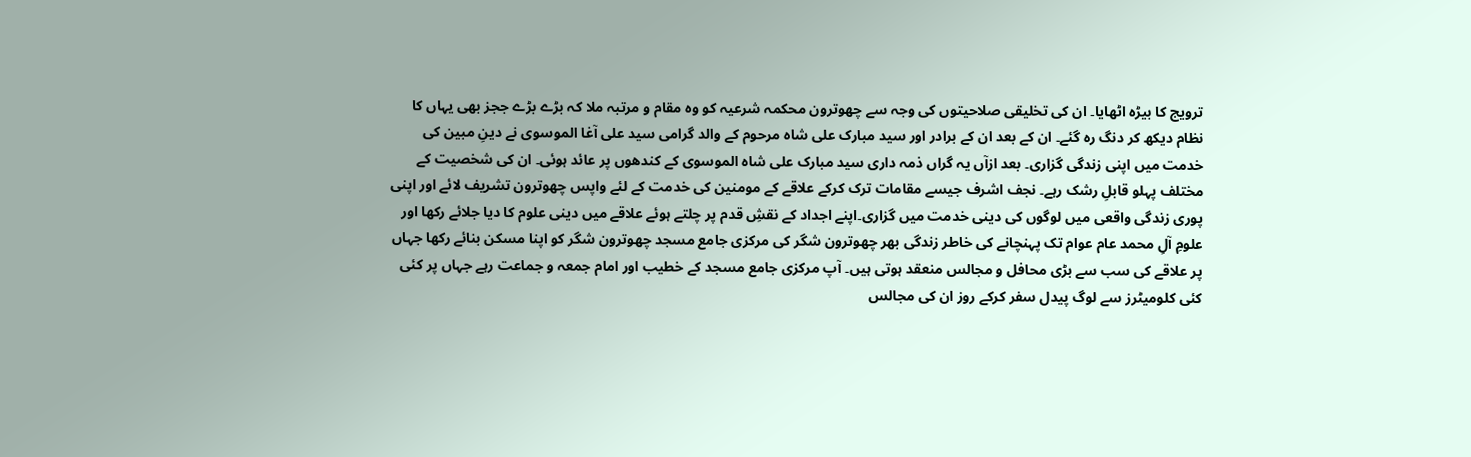ترویج کا بیڑہ اٹھایا۔ ان کی تخلیقی صلاحیتوں کی وجہ سے چھوترون محکمہ شرعیہ کو وہ مقام و مرتبہ ملا کہ بڑے بڑے ججز بھی یہاں کا نظام دیکھ کر دنگ رہ گئے۔ ان کے بعد ان کے برادر اور سید مبارک علی شاہ مرحوم کے والد گرامی سید علی آغا الموسوی نے دینِ مبین کی خدمت میں اپنی زندگی گزاری۔ بعد ازآں یہ گراں ذمہ داری سید مبارک علی شاہ الموسوی کے کندھوں پر عائد ہوئی۔ ان کی شخصیت کے مختلف پہلو قابلِ رشک رہے۔ نجف اشرف جیسے مقامات ترک کرکے علاقے کے مومنین کی خدمت کے لئے واپس چھوترون تشریف لائے اور اپنی پوری زندگی واقعی میں لوگوں کی دینی خدمت میں گزاری۔اپنے اجداد کے نقشِ قدم پر چلتے ہوئے علاقے میں دینی علوم کا دیا جلائے رکھا اور علومِ آلِ محمد عام عوام تک پہنچانے کی خاطر زندگی بھر چھوترون شگر کی مرکزی جامع مسجد چھوترون شگر کو اپنا مسکن بنائے رکھا جہاں پر علاقے کی سب سے بڑی محافل و مجالس منعقد ہوتی ہیں۔ آپ مرکزی جامع مسجد کے خطیب اور امام جمعہ و جماعت رہے جہاں پر کئی کئی کلومیٹرز سے لوگ پیدل سفر کرکے روز ان کی مجالس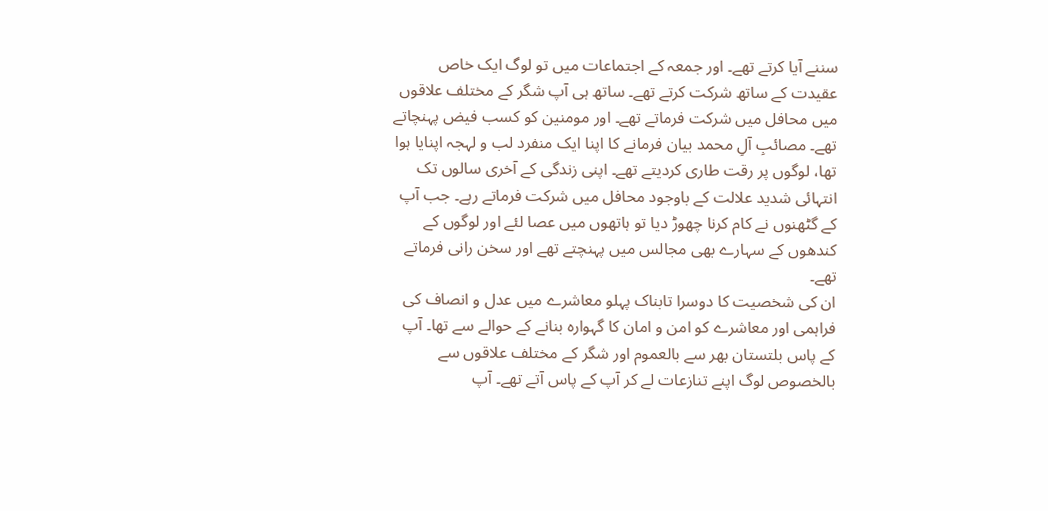سننے آیا کرتے تھے۔ اور جمعہ کے اجتماعات میں تو لوگ ایک خاص عقیدت کے ساتھ شرکت کرتے تھے۔ ساتھ ہی آپ شگر کے مختلف علاقوں میں محافل میں شرکت فرماتے تھے۔ اور مومنین کو کسب فیض پہنچاتے تھے۔ مصائبِ آلِ محمد بیان فرمانے کا اپنا ایک منفرد لب و لہجہ اپنایا ہوا تھا، لوگوں پر رقت طاری کردیتے تھے۔ اپنی زندگی کے آخری سالوں تک انتہائی شدید علالت کے باوجود محافل میں شرکت فرماتے رہے۔ جب آپ کے گٹھنوں نے کام کرنا چھوڑ دیا تو ہاتھوں میں عصا لئے اور لوگوں کے کندھوں کے سہارے بھی مجالس میں پہنچتے تھے اور سخن رانی فرماتے تھے۔
ان کی شخصیت کا دوسرا تابناک پہلو معاشرے میں عدل و انصاف کی فراہمی اور معاشرے کو امن و امان کا گہوارہ بنانے کے حوالے سے تھا۔ آپ کے پاس بلتستان بھر سے بالعموم اور شگر کے مختلف علاقوں سے بالخصوص لوگ اپنے تنازعات لے کر آپ کے پاس آتے تھے۔ آپ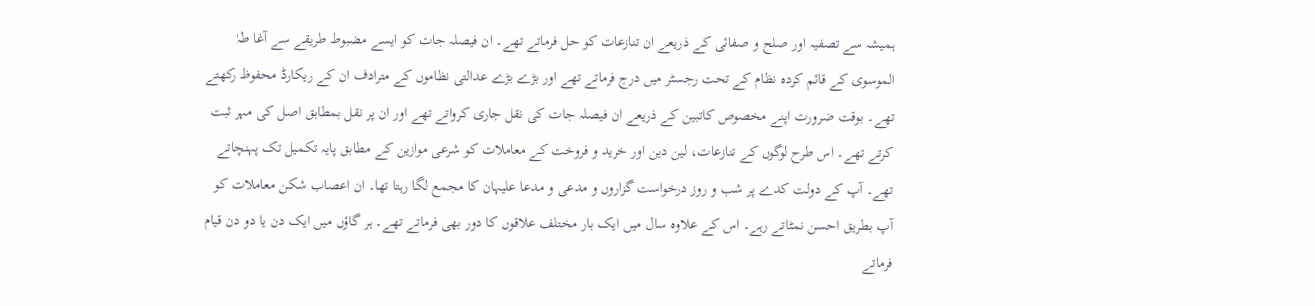ہمیشہ سے تصفیہ اور صلح و صفائی کے ذریعے ان تنازعات کو حل فرماتے تھے۔ ان فیصلہ جات کو ایسے مضبوط طریقے سے آغا طٰہٰ الموسوی کے قائم کردہ نظام کے تحت رجسٹر میں درج فرماتے تھے اور بڑے بڑے عدالتی نظاموں کے مترادف ان کے ریکارڈ محفوظ رکھتے تھے۔ بوقت ضرورت اپنے مخصوص کاتبین کے ذریعے ان فیصلہ جات کی نقل جاری کرواتے تھے اور ان پر نقل بمطابق اصل کی مہر ثبت کرتے تھے۔ اس طرح لوگوں کے تنازعات، لین دین اور خرید و فروخت کے معاملات کو شرعی موازین کے مطابق پایہ تکمیل تک پہنچاتے تھے۔ آپ کے دولت کدے پر شب و روز درخواست گزاروں و مدعی و مدعا علیہان کا مجمع لگا رہتا تھا۔ ان اعصاب شکن معاملات کو آپ بطریق احسن نمٹاتے رہے۔ اس کے علاوہ سال میں ایک بار مختلف علاقوں کا دور بھی فرماتے تھے۔ ہر گاؤں میں ایک دن یا دو دن قیام فرماتے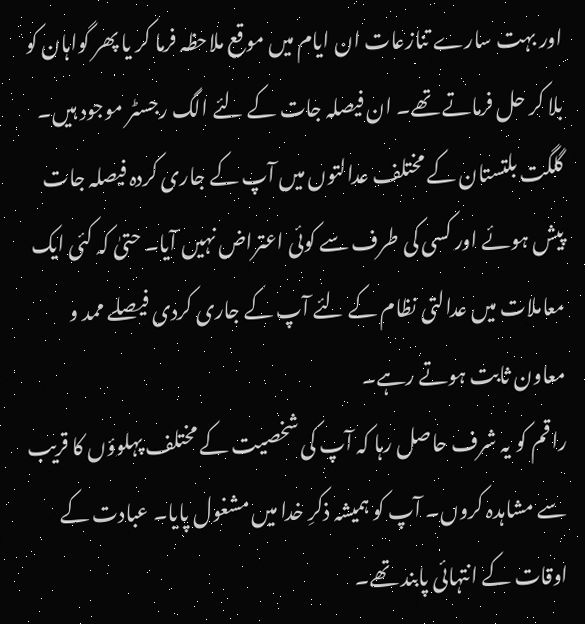اور بہت سارے تنازعات ان ایام میں موقع ملاحظہ فرما کر یا پھر گواہان کو بلا کر حل فرماتے تھے۔ ان فیصلہ جات کے لئے الگ رجسٹر موجود ہیں۔ گلگت بلتستان کے مختلف عدالتوں میں آپ کے جاری کردہ فیصلہ جات پیش ہوئے اور کسی کی طرف سے کوئی اعتراض نہیں آیا۔ حتیٰ کہ کئی ایک معاملات میں عدالتی نظام کے لئے آپ کے جاری کردی فیصلے ممد و معاون ثابت ہوتے رہے۔
راقم کو یہ شرف حاصل رہا کہ آپ کی شخصیت کے مختلف پہلوؤں کا قریب سے مشاہدہ کروں۔ آپ کو ہمیشہ ذکرِ خدا میں مشغول پایا۔ عبادت کے اوقات کے انتہائی پابند تھے۔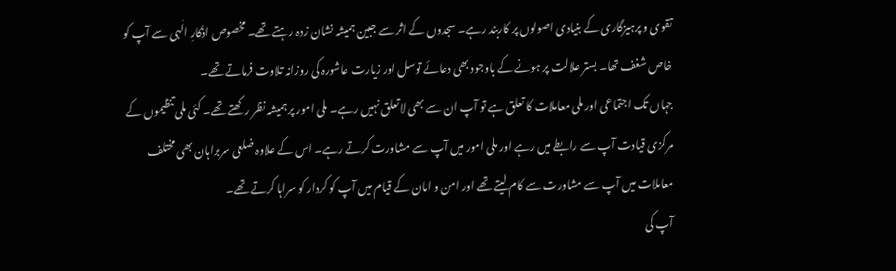تقوی و پرہیزگاری کے بنیادی اصولوں پر کاربند رہے۔ سجدوں کے اثر سے جبین ہمیشہ نشان زدہ رہتے تھے۔ مخصوص اذکارِ الٰہی سے آپ کو خاص شغف تھا۔ بستر علالت پر ہونے کے باوجود بھی دعائے توسل اور زیارت عاشورہ کی روزانہ تلاوت فرماتے تھے۔
جہاں تک اجتماعی اور ملی معاملات کا تعلق ہے تو آپ ان سے بھی لاتعلق نہیں رہے۔ ملی امور پر ہمیشہ نظر رکھتے تھے۔ کئی ملی تنظیموں کے مرکزی قیادت آپ سے رابطے میں رہے اور ملی امور میں آپ سے مشاورت کرتے رہے۔ اس کے علاوہ ضلعی سربراہان بھی مختلف معاملات میں آپ سے مشاورت سے کام لیتے تھے اور امن و امان کے قیام میں آپ کو کردار کو سراہا کرتے تھے۔
آپ کی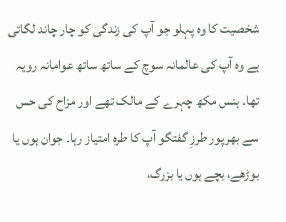شخصیت کا وہ پہلو جو آپ کی زندگی کو چار چاند لگاتی ہے وہ آپ کی عالمانہ سوچ کے ساتھ ساتھ عوامانہ رویہ تھا۔ ہنس مکھ چہرے کے مالک تھے اور مزاح کی حس سے بھرپور طرزِ گفتگو آپ کا طرہ امتیاز رہا۔ جوان ہوں یا بوڑھے، بچے ہوں یا بزرگ،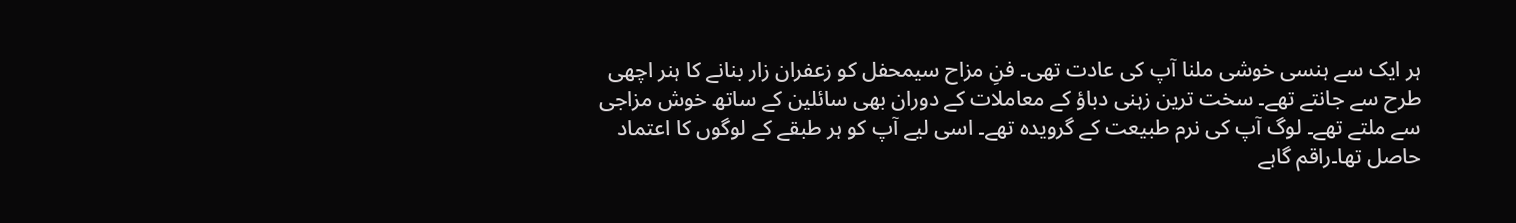ہر ایک سے ہنسی خوشی ملنا آپ کی عادت تھی۔ فنِ مزاح سیمحفل کو زعفران زار بنانے کا ہنر اچھی طرح سے جانتے تھے۔ سخت ترین زہنی دباؤ کے معاملات کے دوران بھی سائلین کے ساتھ خوش مزاجی سے ملتے تھے۔ لوگ آپ کی نرم طبیعت کے گرویدہ تھے۔ اسی لیے آپ کو ہر طبقے کے لوگوں کا اعتماد حاصل تھا۔راقم گاہے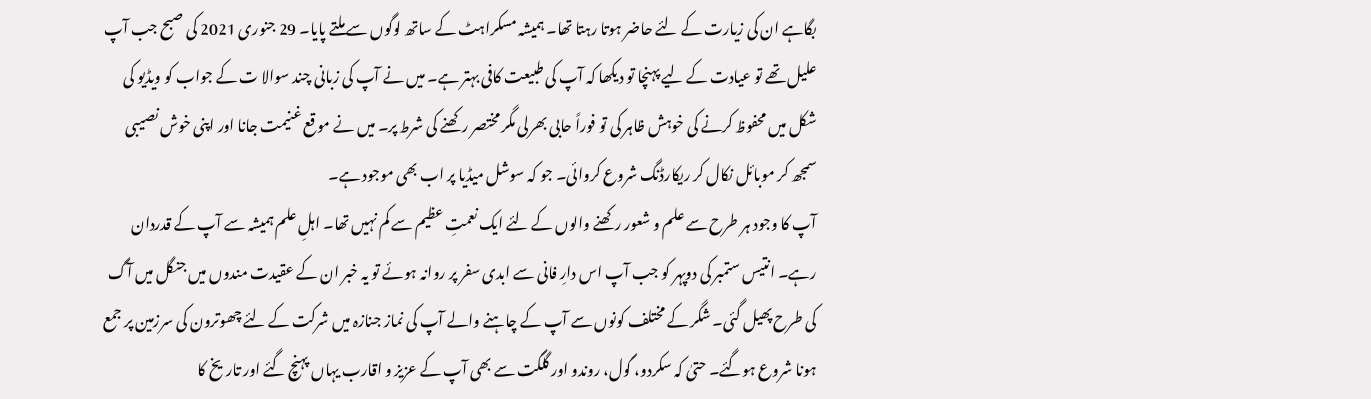بگاہے ان کی زیارت کے لئے حاضر ہوتا رہتا تھا۔ ہمیشہ مسکراہٹ کے ساتھ لوگوں سے ملتے پایا۔ 29 جنوری 2021 کی صبح جب آپ علیل تھے تو عیادت کے لیے پہنچا تو دیکھا کہ آپ کی طبیعت کافی بہتر ہے۔ میں نے آپ کی زبانی چند سوالا ت کے جواب کو ویڈیو کی شکل میں محفوظ کرنے کی خوہش ظاہر کی تو فوراً حابی بھرلی مگر مختصر رکھنے کی شرط پر۔ میں نے موقع غنیمت جانا اور اپنی خوش نصیبی سمجھ کر موبائل نکال کر ریکارڈنگ شروع کروائی۔ جو کہ سوشل میڈیا پر اب بھی موجود ہے۔
آپ کا وجود ہر طرح سے علم و شعور رکھنے والوں کے لئے ایک نعمتِ عظیم سے کم نہیں تھا۔ اہلِ علم ہمیشہ سے آپ کے قدردان رہے۔ انتیس ستمبر کی دوپہر کو جب آپ اس دارِ فانی سے ابدی سفر پر روانہ ہوئے تو یہ خبر ان کے عقیدت مندوں میں جنگل میں آگ کی طرح پھیل گئی۔ شگر کے مختلف کونوں سے آپ کے چاہنے والے آپ کی نماز جنازہ میں شرکت کے لئے چھوترون کی سرزمین پر جمع ہونا شروع ہوگئے۔ حتیٰ کہ سکردو، گول، روندو اور گلگت سے بھی آپ کے عزیز و اقارب یہاں پہنچ گئے اور تاریخ کا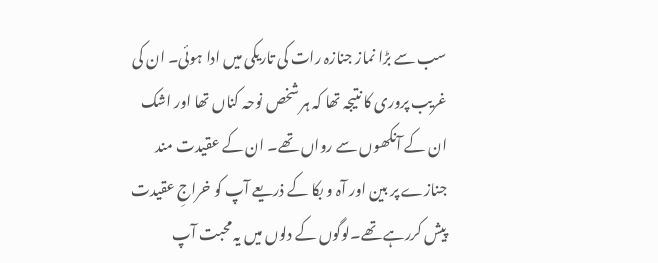سب سے بڑا نماز جنازہ رات کی تاریکی میں ادا ہوئی۔ ان کی غریب پروری کا نتیجہ تھا کہ ہر شخص نوحہ کناں تھا اور اشک ان کے آنکھوں سے رواں تھے۔ ان کے عقیدت مند جنازے پر بین اور آہ و بکا کے ذریعے آپ کو خراجِ عقیدت پیش کررہے تھے۔لوگوں کے دلوں میں یہ محبت آپ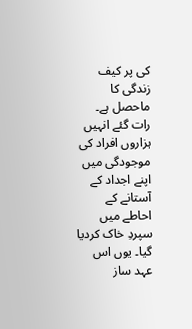کی پر کیف زندگی کا ماحصل ہے۔ رات گئے انہیں ہزاروں افراد کی موجودگی میں اپنے اجداد کے آستانے کے احاطے میں سپردِ خاک کردیا گیا۔ یوں اس عہد ساز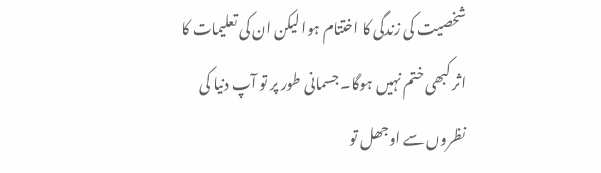شخصیت کی زندگی کا اختتام ہوا لیکن ان کی تعلیمات کا اثر کبھی ختم نہیں ہوگا۔ جسمانی طور پر تو آپ دنیا کی نظروں سے اوجھل تو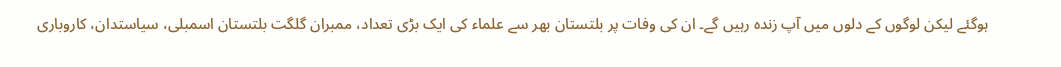ہوگئے لیکن لوگوں کے دلوں میں آپ زندہ رہیں گے۔ ان کی وفات پر بلتستان بھر سے علماء کی ایک بڑی تعداد، ممبران گلگت بلتستان اسمبلی، سیاستدان، کاروباری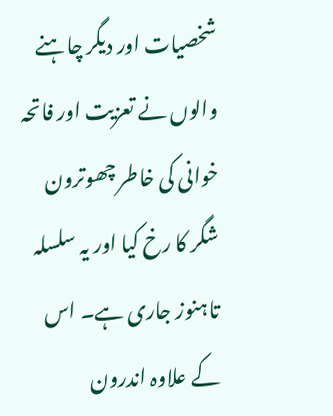شخصیات اور دیگر چاہنے والوں نے تعزیت اور فاتحہ خوانی کی خاطر چھوترون شگر کا رخ کیا اور یہ سلسلہ تاہنوز جاری ہے۔ اس کے علاوہ اندرون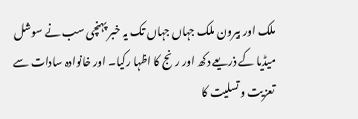ملک اور بیرون ملک جہاں جہاں تک یہ خبر پہنچی سب نے سوشل میڈیا کے ذریعے دکھ اور رنج کا اظہا رکیا۔ اور خانوادہ سادات سے تعزیت و تسلیت کا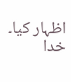اظہار کیا۔ خدا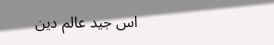اس جید عالم دین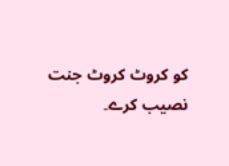کو کروٹ کروٹ جنت نصیب کرے۔